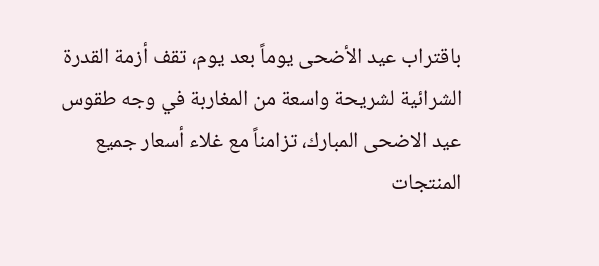باقتراب عيد الأضحى يوماً بعد يوم، تقف أزمة القدرة الشرائية لشريحة واسعة من المغاربة في وجه طقوس عيد الاضحى المبارك، تزامناً مع غلاء أسعار جميع المنتجات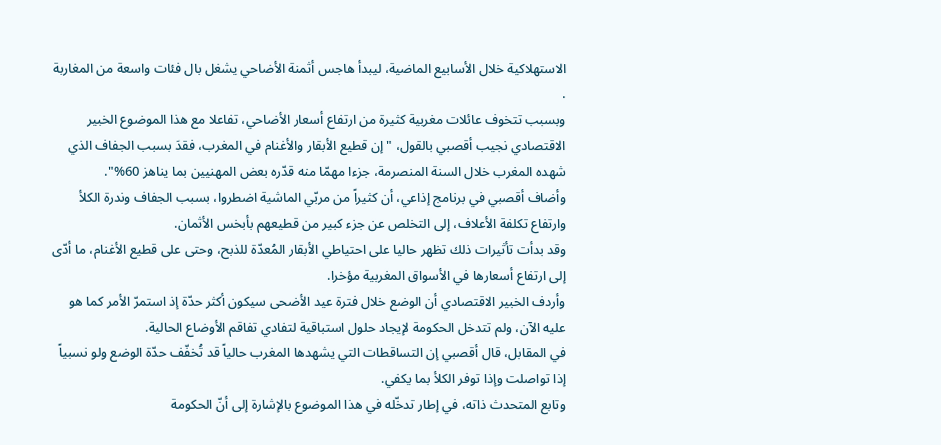الاستهلاكية خلال الأسابيع الماضية، ليبدأ هاجس أثمنة الأضاحي يشغل بال فئات واسعة من المغاربة .
وبسبب تتخوف عائلات مغربية كثيرة من ارتفاع أسعار الأضاحي، تفاعلا مع هذا الموضوع الخبير الاقتصادي نجيب أقصبي بالقول، "إن قطيع الأبقار والأغنام في المغرب، فقدَ بسبب الجفاف الذي شهده المغرب خلال السنة المنصرمة، جزءا مهمّا منه قدّره بعض المهنيين بما يناهز 60%".
وأضاف أقصبي في برنامج إذاعي، أن كثيراً من مربّي الماشية اضطروا، بسبب الجفاف وندرة الكلأ وارتفاع تكلفة الأعلاف، إلى التخلص عن جزء كبير من قطيعهم بأبخس الأثمان.
وقد بدأت تأثيرات ذلك تظهر حاليا على احتياطي الأبقار المُعدّة للذبح، وحتى على قطيع الأغنام، ما أدّى إلى ارتفاع أسعارها في الأسواق المغربية مؤخرا.
وأردف الخبير الاقتصادي أن الوضع خلال فترة عيد الأضحى سيكون أكثر حدّة إذ استمرّ الأمر كما هو عليه الآن، ولم تتدخل الحكومة لإيجاد حلول استباقية لتفادي تفاقم الأوضاع الحالية.
في المقابل، قال أقصبي إن التساقطات التي يشهدها المغرب حالياً قد تُخفّف حدّة الوضع ولو نسبياً إذا تواصلت وإذا توفر الكلأ بما يكفي.
وتابع المتحدث ذاته، في إطار تدخّله في هذا الموضوع بالإشارة إلى أنّ الحكومة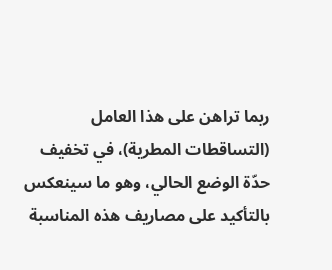ربما تراهن على هذا العامل (التساقطات المطرية)، في تخفيف حدّة الوضع الحالي، وهو ما سينعكس بالتأكيد على مصاريف هذه المناسبة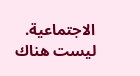الاجتماعية.
ليست هناك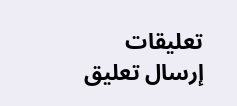تعليقات
إرسال تعليق